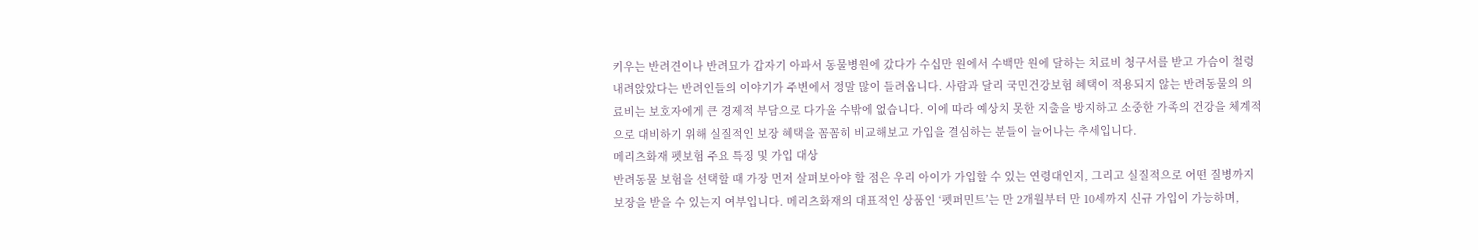키우는 반려견이나 반려묘가 갑자기 아파서 동물병원에 갔다가 수십만 원에서 수백만 원에 달하는 치료비 청구서를 받고 가슴이 철렁 내려앉았다는 반려인들의 이야기가 주변에서 정말 많이 들려옵니다. 사람과 달리 국민건강보험 혜택이 적용되지 않는 반려동물의 의료비는 보호자에게 큰 경제적 부담으로 다가올 수밖에 없습니다. 이에 따라 예상치 못한 지출을 방지하고 소중한 가족의 건강을 체계적으로 대비하기 위해 실질적인 보장 혜택을 꼼꼼히 비교해보고 가입을 결심하는 분들이 늘어나는 추세입니다.
메리츠화재 펫보험 주요 특징 및 가입 대상
반려동물 보험을 선택할 때 가장 먼저 살펴보아야 할 점은 우리 아이가 가입할 수 있는 연령대인지, 그리고 실질적으로 어떤 질병까지 보장을 받을 수 있는지 여부입니다. 메리츠화재의 대표적인 상품인 ‘펫퍼민트’는 만 2개월부터 만 10세까지 신규 가입이 가능하며,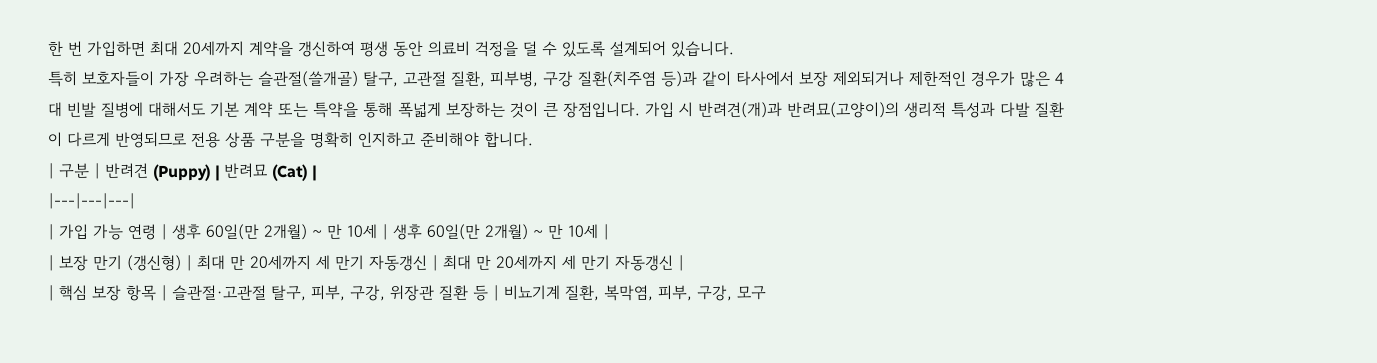한 번 가입하면 최대 20세까지 계약을 갱신하여 평생 동안 의료비 걱정을 덜 수 있도록 설계되어 있습니다.
특히 보호자들이 가장 우려하는 슬관절(쓸개골) 탈구, 고관절 질환, 피부병, 구강 질환(치주염 등)과 같이 타사에서 보장 제외되거나 제한적인 경우가 많은 4대 빈발 질병에 대해서도 기본 계약 또는 특약을 통해 폭넓게 보장하는 것이 큰 장점입니다. 가입 시 반려견(개)과 반려묘(고양이)의 생리적 특성과 다발 질환이 다르게 반영되므로 전용 상품 구분을 명확히 인지하고 준비해야 합니다.
| 구분 | 반려견 (Puppy) | 반려묘 (Cat) |
|---|---|---|
| 가입 가능 연령 | 생후 60일(만 2개월) ~ 만 10세 | 생후 60일(만 2개월) ~ 만 10세 |
| 보장 만기 (갱신형) | 최대 만 20세까지 세 만기 자동갱신 | 최대 만 20세까지 세 만기 자동갱신 |
| 핵심 보장 항목 | 슬관절·고관절 탈구, 피부, 구강, 위장관 질환 등 | 비뇨기계 질환, 복막염, 피부, 구강, 모구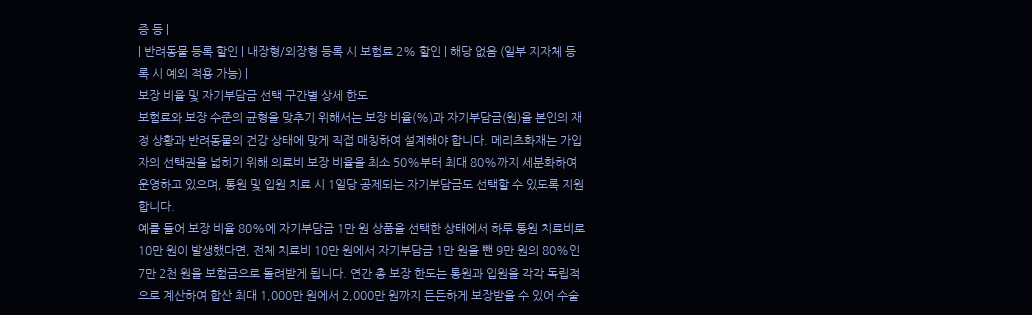증 등 |
| 반려동물 등록 할인 | 내장형/외장형 등록 시 보험료 2% 할인 | 해당 없음 (일부 지자체 등록 시 예외 적용 가능) |
보장 비율 및 자기부담금 선택 구간별 상세 한도
보험료와 보장 수준의 균형을 맞추기 위해서는 보장 비율(%)과 자기부담금(원)을 본인의 재정 상황과 반려동물의 건강 상태에 맞게 직접 매칭하여 설계해야 합니다. 메리츠화재는 가입자의 선택권을 넓히기 위해 의료비 보장 비율을 최소 50%부터 최대 80%까지 세분화하여 운영하고 있으며, 통원 및 입원 치료 시 1일당 공제되는 자기부담금도 선택할 수 있도록 지원합니다.
예를 들어 보장 비율 80%에 자기부담금 1만 원 상품을 선택한 상태에서 하루 통원 치료비로 10만 원이 발생했다면, 전체 치료비 10만 원에서 자기부담금 1만 원을 뺀 9만 원의 80%인 7만 2천 원을 보험금으로 돌려받게 됩니다. 연간 총 보장 한도는 통원과 입원을 각각 독립적으로 계산하여 합산 최대 1,000만 원에서 2,000만 원까지 든든하게 보장받을 수 있어 수술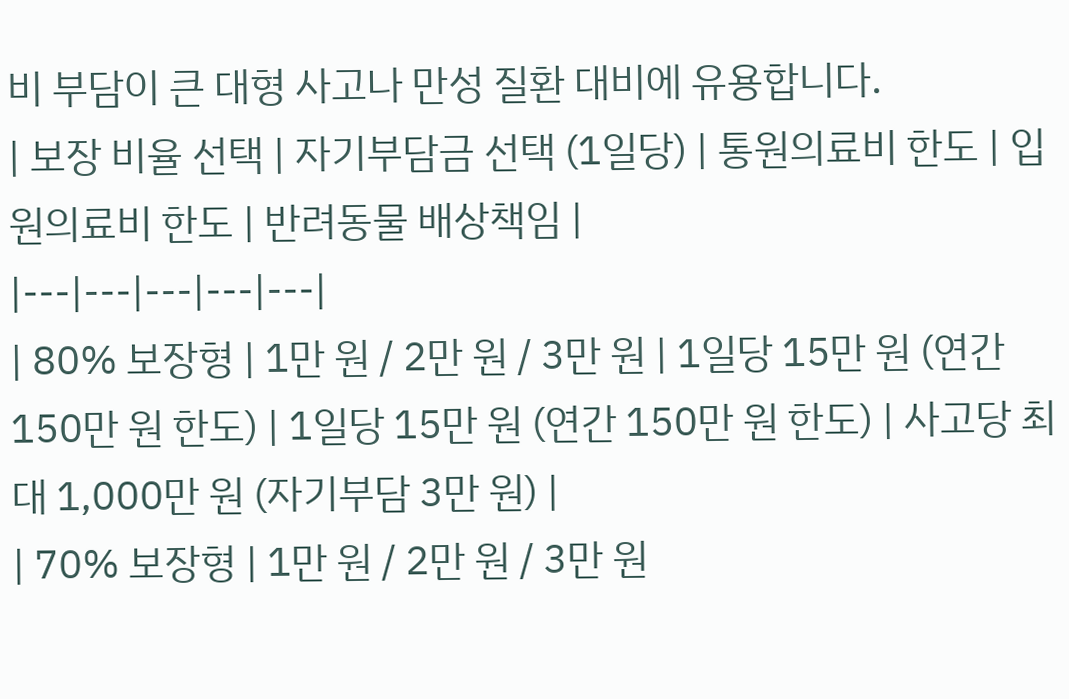비 부담이 큰 대형 사고나 만성 질환 대비에 유용합니다.
| 보장 비율 선택 | 자기부담금 선택 (1일당) | 통원의료비 한도 | 입원의료비 한도 | 반려동물 배상책임 |
|---|---|---|---|---|
| 80% 보장형 | 1만 원 / 2만 원 / 3만 원 | 1일당 15만 원 (연간 150만 원 한도) | 1일당 15만 원 (연간 150만 원 한도) | 사고당 최대 1,000만 원 (자기부담 3만 원) |
| 70% 보장형 | 1만 원 / 2만 원 / 3만 원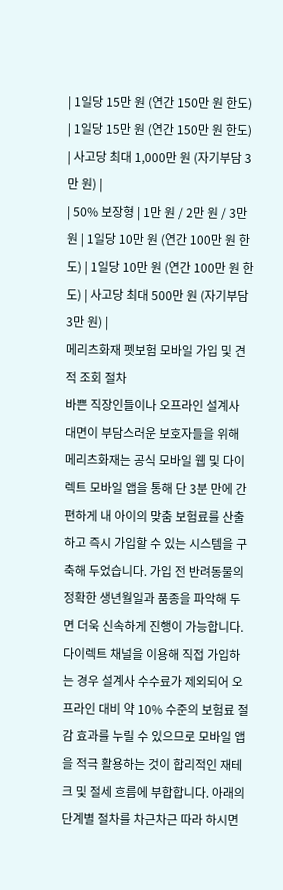| 1일당 15만 원 (연간 150만 원 한도) | 1일당 15만 원 (연간 150만 원 한도) | 사고당 최대 1,000만 원 (자기부담 3만 원) |
| 50% 보장형 | 1만 원 / 2만 원 / 3만 원 | 1일당 10만 원 (연간 100만 원 한도) | 1일당 10만 원 (연간 100만 원 한도) | 사고당 최대 500만 원 (자기부담 3만 원) |
메리츠화재 펫보험 모바일 가입 및 견적 조회 절차
바쁜 직장인들이나 오프라인 설계사 대면이 부담스러운 보호자들을 위해 메리츠화재는 공식 모바일 웹 및 다이렉트 모바일 앱을 통해 단 3분 만에 간편하게 내 아이의 맞춤 보험료를 산출하고 즉시 가입할 수 있는 시스템을 구축해 두었습니다. 가입 전 반려동물의 정확한 생년월일과 품종을 파악해 두면 더욱 신속하게 진행이 가능합니다.
다이렉트 채널을 이용해 직접 가입하는 경우 설계사 수수료가 제외되어 오프라인 대비 약 10% 수준의 보험료 절감 효과를 누릴 수 있으므로 모바일 앱을 적극 활용하는 것이 합리적인 재테크 및 절세 흐름에 부합합니다. 아래의 단계별 절차를 차근차근 따라 하시면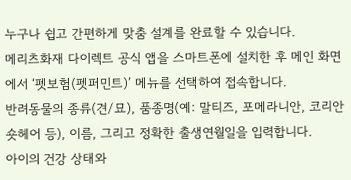누구나 쉽고 간편하게 맞춤 설계를 완료할 수 있습니다.
메리츠화재 다이렉트 공식 앱을 스마트폰에 설치한 후 메인 화면에서 ‘펫보험(펫퍼민트)’ 메뉴를 선택하여 접속합니다.
반려동물의 종류(견/묘), 품종명(예: 말티즈, 포메라니안, 코리안숏헤어 등), 이름, 그리고 정확한 출생연월일을 입력합니다.
아이의 건강 상태와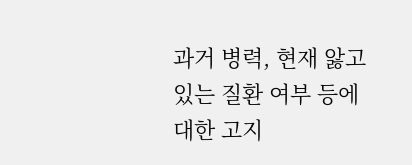과거 병력, 현재 앓고 있는 질환 여부 등에 대한 고지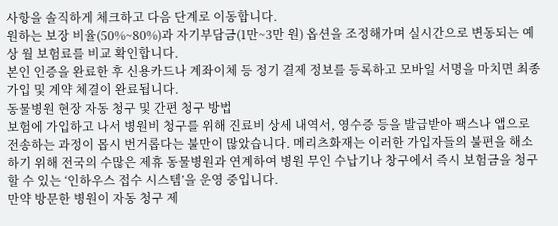사항을 솔직하게 체크하고 다음 단계로 이동합니다.
원하는 보장 비율(50%~80%)과 자기부담금(1만~3만 원) 옵션을 조정해가며 실시간으로 변동되는 예상 월 보험료를 비교 확인합니다.
본인 인증을 완료한 후 신용카드나 계좌이체 등 정기 결제 정보를 등록하고 모바일 서명을 마치면 최종 가입 및 계약 체결이 완료됩니다.
동물병원 현장 자동 청구 및 간편 청구 방법
보험에 가입하고 나서 병원비 청구를 위해 진료비 상세 내역서, 영수증 등을 발급받아 팩스나 앱으로 전송하는 과정이 몹시 번거롭다는 불만이 많았습니다. 메리츠화재는 이러한 가입자들의 불편을 해소하기 위해 전국의 수많은 제휴 동물병원과 연계하여 병원 무인 수납기나 창구에서 즉시 보험금을 청구할 수 있는 ‘인하우스 접수 시스템’을 운영 중입니다.
만약 방문한 병원이 자동 청구 제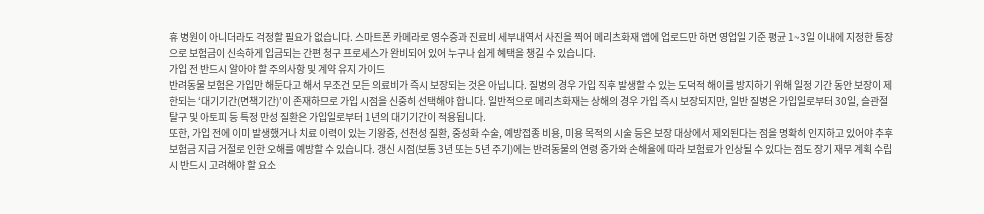휴 병원이 아니더라도 걱정할 필요가 없습니다. 스마트폰 카메라로 영수증과 진료비 세부내역서 사진을 찍어 메리츠화재 앱에 업로드만 하면 영업일 기준 평균 1~3일 이내에 지정한 통장으로 보험금이 신속하게 입금되는 간편 청구 프로세스가 완비되어 있어 누구나 쉽게 혜택을 챙길 수 있습니다.
가입 전 반드시 알아야 할 주의사항 및 계약 유지 가이드
반려동물 보험은 가입만 해둔다고 해서 무조건 모든 의료비가 즉시 보장되는 것은 아닙니다. 질병의 경우 가입 직후 발생할 수 있는 도덕적 해이를 방지하기 위해 일정 기간 동안 보장이 제한되는 ‘대기기간(면책기간)’이 존재하므로 가입 시점을 신중히 선택해야 합니다. 일반적으로 메리츠화재는 상해의 경우 가입 즉시 보장되지만, 일반 질병은 가입일로부터 30일, 슬관절 탈구 및 아토피 등 특정 만성 질환은 가입일로부터 1년의 대기기간이 적용됩니다.
또한, 가입 전에 이미 발생했거나 치료 이력이 있는 기왕증, 선천성 질환, 중성화 수술, 예방접종 비용, 미용 목적의 시술 등은 보장 대상에서 제외된다는 점을 명확히 인지하고 있어야 추후 보험금 지급 거절로 인한 오해를 예방할 수 있습니다. 갱신 시점(보통 3년 또는 5년 주기)에는 반려동물의 연령 증가와 손해율에 따라 보험료가 인상될 수 있다는 점도 장기 재무 계획 수립 시 반드시 고려해야 할 요소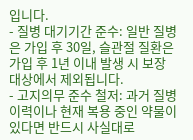입니다.
- 질병 대기기간 준수: 일반 질병은 가입 후 30일, 슬관절 질환은 가입 후 1년 이내 발생 시 보장 대상에서 제외됩니다.
- 고지의무 준수 철저: 과거 질병 이력이나 현재 복용 중인 약물이 있다면 반드시 사실대로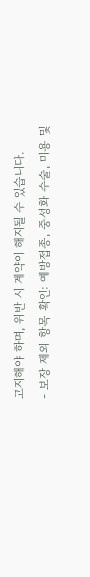고지해야 하며, 위반 시 계약이 해지될 수 있습니다.
- 보장 제외 항목 확인: 예방접종, 중성화 수술, 미용 및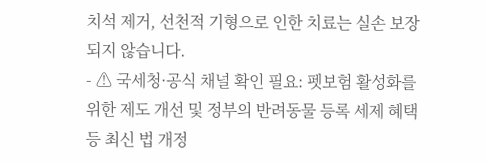치석 제거, 선천적 기형으로 인한 치료는 실손 보장되지 않습니다.
- ⚠ 국세청·공식 채널 확인 필요: 펫보험 활성화를 위한 제도 개선 및 정부의 반려동물 등록 세제 혜택 등 최신 법 개정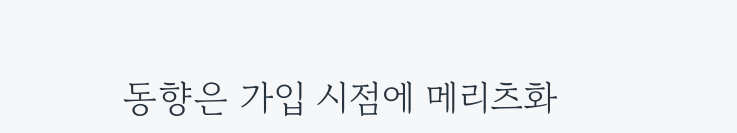동향은 가입 시점에 메리츠화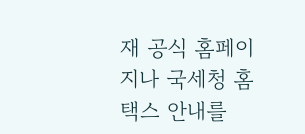재 공식 홈페이지나 국세청 홈택스 안내를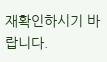재확인하시기 바랍니다.